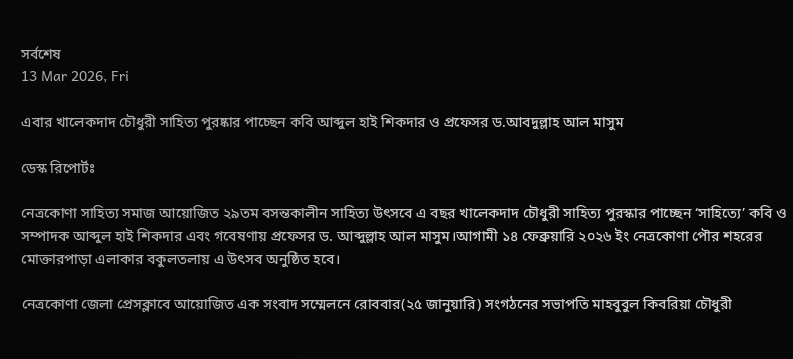সর্বশেষ
13 Mar 2026, Fri

এবার খালেকদাদ চৌধুরী সাহিত্য পুরষ্কার পাচ্ছেন কবি আব্দুল হাই শিকদার ও প্রফেসর ড.আবদুল্লাহ আল মাসুম

ডেস্ক রিপোর্টঃ

নেত্রকোণা সাহিত্য সমাজ আয়োজিত ২৯তম বসন্তকালীন সাহিত্য উৎসবে এ বছর খালেকদাদ চৌধুরী সাহিত্য পুরস্কার পাচ্ছেন ‘সাহিত্যে’ কবি ও সম্পাদক আব্দুল হাই শিকদার এবং গবেষণায় প্রফেসর ড. আব্দুল্লাহ আল মাসুম।আগামী ১৪ ফেব্রুয়ারি ২০২৬ ইং নেত্রকোণা পৌর শহরের মোক্তারপাড়া এলাকার বকুলতলায় এ উৎসব অনুষ্ঠিত হবে।

নেত্রকোণা জেলা প্রেসক্লাবে আয়োজিত এক সংবাদ সম্মেলনে রোববার(২৫ জানুয়ারি) সংগঠনের সভাপতি মাহবুবুল কিবরিয়া চৌধুরী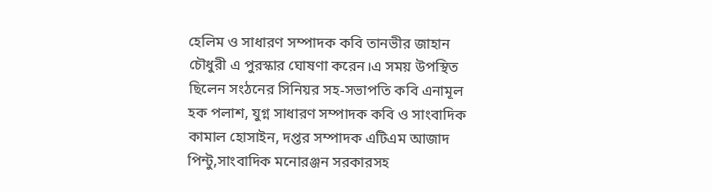হেলিম ও সাধারণ সম্পাদক কবি তানভীর জাহান চৌধুরী এ পুরস্কার ঘোষণা করেন।এ সময় উপস্থিত ছিলেন সংঠনের সিনিয়র সহ-সভাপতি কবি এনামূল হক পলাশ, যুগ্ন সাধারণ সম্পাদক কবি ও সাংবাদিক কামাল হোসাইন, দপ্তর সম্পাদক এটিএম আজাদ পিন্টু,সাংবাদিক মনোরঞ্জন সরকারসহ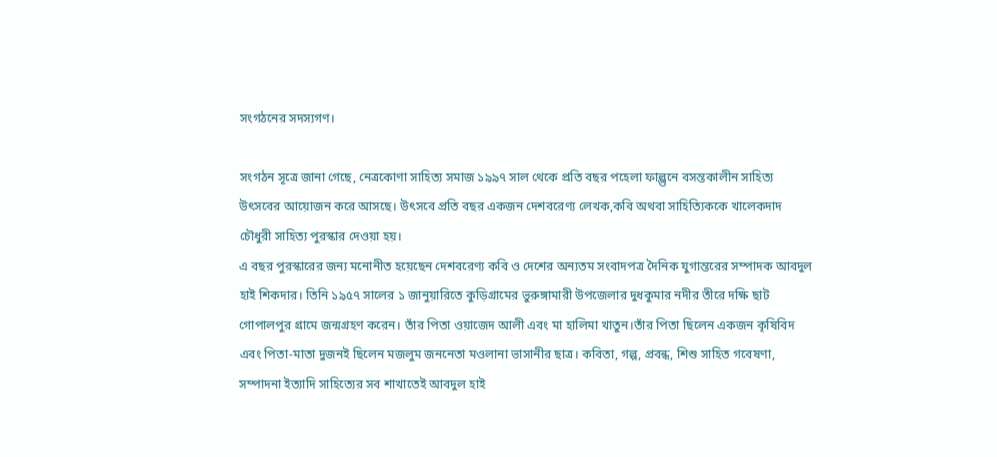সংগঠনের সদস্যগণ।

সংগঠন সূত্রে জানা গেছে, নেত্রকোণা সাহিত্য সমাজ ১৯৯৭ সাল থেকে প্রতি বছর পহেলা ফাল্গুনে বসন্তকালীন সাহিত্য উৎসবের আয়োজন করে আসছে। উৎসবে প্রতি বছর একজন দেশবরেণ্য লেখক,কবি অথবা সাহিত্যিককে খালেকদাদ চৌধুরী সাহিত্য পুরস্কার দেওয়া হয়।
এ বছর পুরস্কারের জন্য মনোনীত হয়েছেন দেশবরেণ্য কবি ও দেশের অন্যতম সংবাদপত্র দৈনিক যুগান্তরের সম্পাদক আবদুল হাই শিকদার। তিনি ১৯৫৭ সালের ১ জানুয়ারিতে কুড়িগ্রামের ভুরুঙ্গামারী উপজেলার দুধকুমার নদীর তীরে দক্ষি ছাট গোপালপুর গ্রামে জন্মগ্রহণ করেন। তাঁর পিতা ওয়াজেদ আলী এবং মা হালিমা খাতুন।তাঁর পিতা ছিলেন একজন কৃষিবিদ এবং পিতা-মাতা দুজনই ছিলেন মজলুম জননেতা মওলানা ভাসানীর ছাত্র। কবিতা, গল্প, প্রবন্ধ, শিশু সাহিত গবেষণা, সম্পাদনা ইত্যাদি সাহিত্যের সব শাখাতেই আবদুল হাই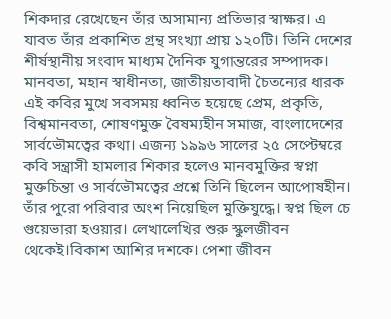শিকদার রেখেছেন তাঁর অসামান্য প্রতিভার স্বাক্ষর। এ যাবত তাঁর প্রকাশিত গ্রন্থ সংখ্যা প্রায় ১২০টি। তিনি দেশের শীর্ষস্থানীয় সংবাদ মাধ্যম দৈনিক যুগান্তরের সম্পাদক। মানবতা, মহান স্বাধীনতা, জাতীয়তাবাদী চৈতন্যের ধারক এই কবির মুখে সবসময় ধ্বনিত হয়েছে প্রেম, প্রকৃতি, বিশ্বমানবতা, শোষণমুক্ত বৈষম্যহীন সমাজ, বাংলাদেশের সার্বভৌমত্বের কথা। এজন্য ১৯৯৬ সালের ২৫ সেপ্টেম্বরে কবি সন্ত্রাসী হামলার শিকার হলেও মানবমুক্তির স্বপ্না মুক্তচিন্তা ও সার্বভৌমত্বের প্রশ্নে তিনি ছিলেন আপোষহীন।
তাঁর পুরো পরিবার অংশ নিয়েছিল মুক্তিযুদ্ধে। স্বপ্ন ছিল চে গুয়েভারা হওয়ার। লেখালেখির শুরু স্কুলজীবন থেকেই।বিকাশ আশির দশকে। পেশা জীবন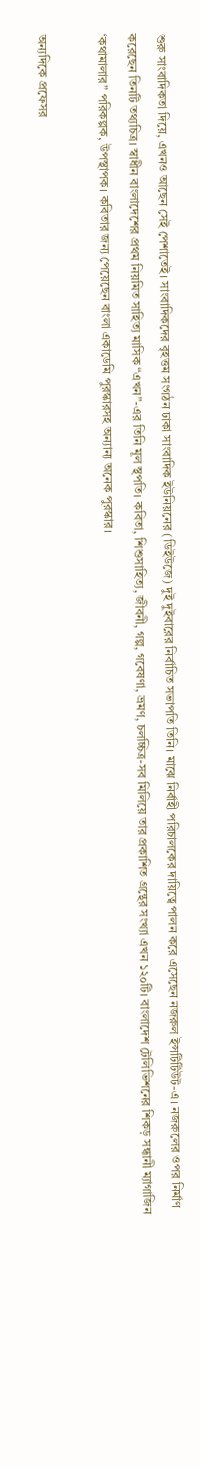শুরু সাংবাদিকতা দিয়ে, এখনও আছেন সেই পেশাতেই। সাংবাদিকদের বৃহত্তম সংগঠন ঢাকা সাংবাদিক ইউনিয়নের (ডিইউজে) দুই দুইবারের নির্বাচিত সভাপতি তিনি। মাঝে নির্বাহী পরিচালকের দায়িত্বে পালন করে এসেছেন নজরুল ইন্সটিটিউট-এ। নজরুলের ওপর নির্মাণ করেছেন তিনটি তথ্যচিত্র। স্বাধীন বাংলাদেশের প্রথম নিয়মিত সাহিত্য মাসিক “এখন”-এর তিনি মূল স্থপতি। কবিতা, শিশুসাহিত্য, জীবনী, গল্প, গবেষণা, ভ্রমণ, চলচ্চিত্র-সব মিলিয়ে তার প্রকাশিত গ্রন্থের সংখ্যা এখন ১২০টি। বাংলাদেশ টেলিভিশনের শিকড় সন্ধানী ম্যাগাজিন ‘কথামালার” পরিকল্পক, উপস্থাপক। কবিতার জন্য পেয়েছেন বাংলা একাডেমি পুরস্কারসহ অন্যান্য অনেক পুরস্কার।

অন্যদিকে প্রফেসর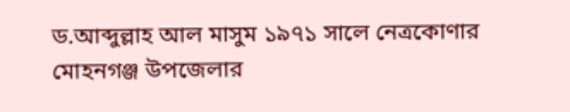ড.আব্দুল্লাহ আল মাসুম ১৯৭১ সালে নেত্রকোণার মোহনগঞ্জ উপজেলার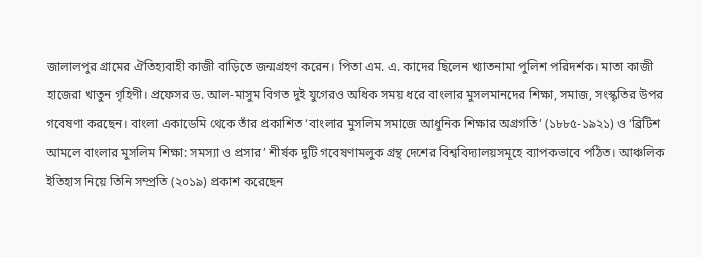জালালপুর গ্রামের ঐতিহ্যবাহী কাজী বাড়িতে জন্মগ্রহণ করেন। পিতা এম. এ. কাদের ছিলেন খ্যাতনামা পুলিশ পরিদর্শক। মাতা কাজী হাজেরা খাতুন গৃহিণী। প্রফেসর ড. আল-মাসুম বিগত দুই যুগেরও অধিক সময় ধরে বাংলার মুসলমানদের শিক্ষা, সমাজ, সংস্কৃতির উপর গবেষণা করছেন। বাংলা একাডেমি থেকে তাঁর প্রকাশিত ‘বাংলার মুসলিম সমাজে আধুনিক শিক্ষার অগ্রগতি’ (১৮৮৫-১৯২১) ও ‘ব্রিটিশ আমলে বাংলার মুসলিম শিক্ষা: সমস্যা ও প্রসার’ শীর্ষক দুটি গবেষণামলুক গ্রন্থ দেশের বিশ্ববিদ্যালয়সমূহে ব্যাপকভাবে পঠিত। আঞ্চলিক ইতিহাস নিয়ে তিনি সম্প্রতি (২০১৯) প্রকাশ করেছেন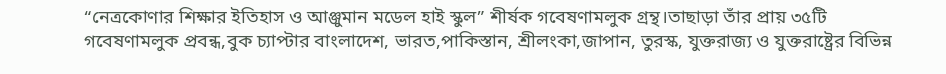“নেত্রকোণার শিক্ষার ইতিহাস ও আঞ্জুমান মডেল হাই স্কুল” শীর্ষক গবেষণামলুক গ্রন্থ।তাছাড়া তাঁর প্রায় ৩৫টি গবেষণামলুক প্রবন্ধ,বুক চ্যাপ্টার বাংলাদেশ, ভারত,পাকিস্তান, শ্রীলংকা,জাপান, তুরস্ক, যুক্তরাজ্য ও যুক্তরাষ্ট্রের বিভিন্ন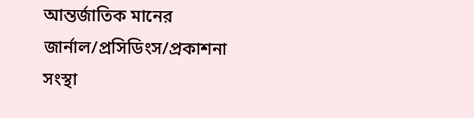আন্তর্জাতিক মানের জার্নাল/প্রসিডিংস/প্রকাশনা সংস্থা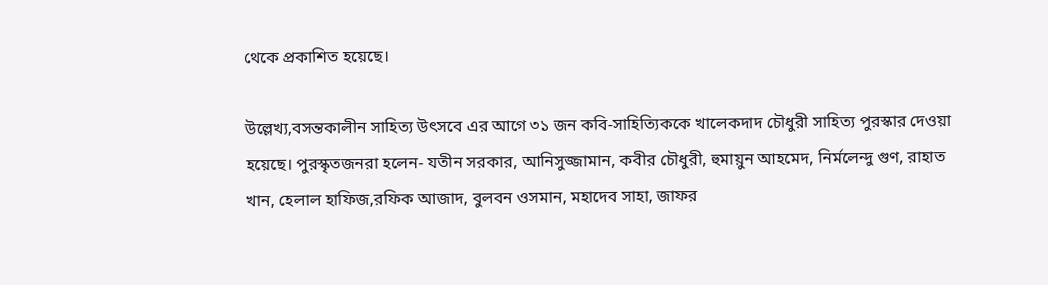থেকে প্রকাশিত হয়েছে।

উল্লেখ্য,বসন্তকালীন সাহিত্য উৎসবে এর আগে ৩১ জন কবি-সাহিত্যিককে খালেকদাদ চৌধুরী সাহিত্য পুরস্কার দেওয়া হয়েছে। পুরস্কৃতজনরা হলেন- যতীন সরকার, আনিসুজ্জামান, কবীর চৌধুরী, হুমায়ুন আহমেদ, নির্মলেন্দু গুণ, রাহাত খান, হেলাল হাফিজ,রফিক আজাদ, বুলবন ওসমান, মহাদেব সাহা, জাফর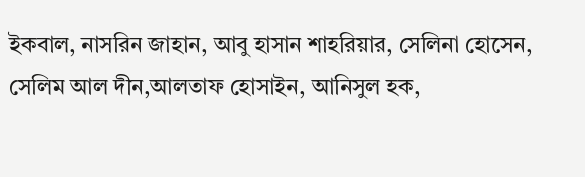ইকবাল, নাসরিন জাহান, আবু হাসান শাহরিয়ার, সেলিনা হোসেন, সেলিম আল দীন,আলতাফ হোসাইন, আনিসুল হক,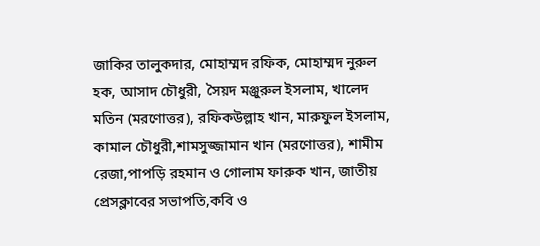জাকির তালুকদার, মোহাম্মদ রফিক, মোহাম্মদ নুরুল হক, আসাদ চৌধুরী, সৈয়দ মঞ্জুরুল ইসলাম, খালেদ মতিন (মরণোত্তর), রফিকউল্লাহ খান, মারুফুল ইসলাম, কামাল চৌধুরী,শামসুজ্জামান খান (মরণোত্তর), শামীম রেজা,পাপড়ি রহমান ও গোলাম ফারুক খান, জাতীয় প্রেসক্লাবের সভাপতি,কবি ও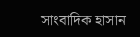সাংবাদিক হাসান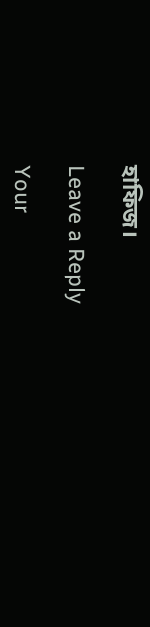হাফিজ।

Leave a Reply

Your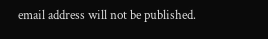email address will not be published.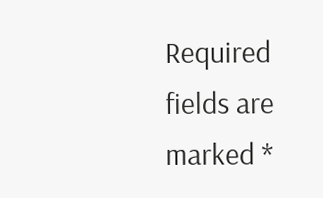Required fields are marked *